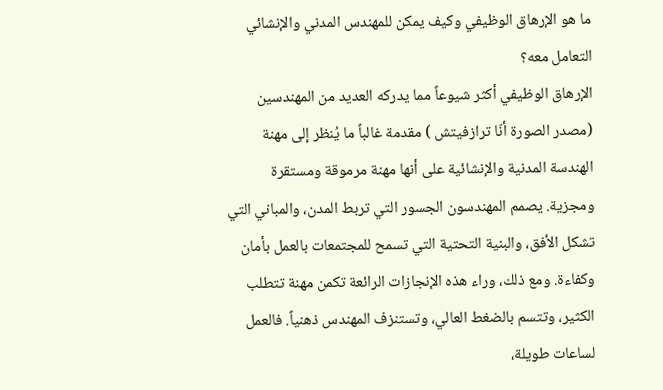ما هو الإرهاق الوظيفي وكيف يمكن للمهندس المدني والإنشائي التعامل معه؟
الإرهاق الوظيفي أكثر شيوعاً مما يدركه العديد من المهندسين (مصدر الصورة أنّا ترازفيتش ) مقدمة غالباً ما يُنظر إلى مهنة الهندسة المدنية والإنشائية على أنها مهنة مرموقة ومستقرة ومجزية. يصمم المهندسون الجسور التي تربط المدن، والمباني التي تشكل الأفق، والبنية التحتية التي تسمح للمجتمعات بالعمل بأمان وكفاءة. ومع ذلك، وراء هذه الإنجازات الرائعة تكمن مهنة تتطلب الكثير، وتتسم بالضغط العالي، وتستنزف المهندس ذهنياً. فالعمل لساعات طويلة،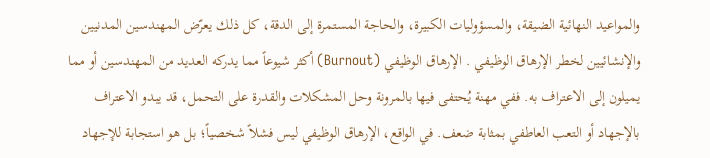والمواعيد النهائية الضيقة، والمسؤوليات الكبيرة، والحاجة المستمرة إلى الدقة، كل ذلك يعرّض المهندسين المدنيين والإنشائيين لخطر الإرهاق الوظيفي . الإرهاق الوظيفي (Burnout) أكثر شيوعاً مما يدركه العديد من المهندسين أو مما يميلون إلى الاعتراف به. ففي مهنة يُحتفى فيها بالمرونة وحل المشكلات والقدرة على التحمل، قد يبدو الاعتراف بالإجهاد أو التعب العاطفي بمثابة ضعف. في الواقع، الإرهاق الوظيفي ليس فشلاً شخصياً؛ بل هو استجابة للإجهاد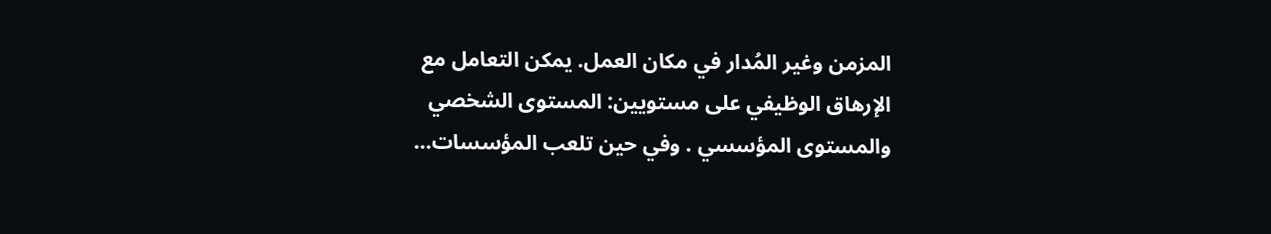المزمن وغير المُدار في مكان العمل. يمكن التعامل مع الإرهاق الوظيفي على مستويين: المستوى الشخصي والمستوى المؤسسي . وفي حين تلعب المؤسسات...